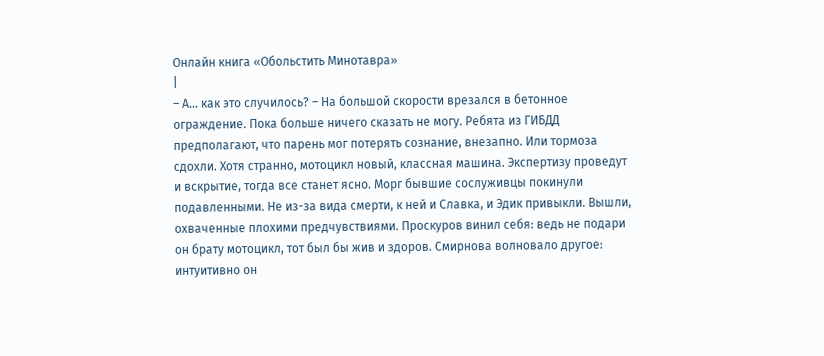Онлайн книга «Обольстить Минотавра»
|
– А… как это случилось? – На большой скорости врезался в бетонное ограждение. Пока больше ничего сказать не могу. Ребята из ГИБДД предполагают, что парень мог потерять сознание, внезапно. Или тормоза сдохли. Хотя странно, мотоцикл новый, классная машина. Экспертизу проведут и вскрытие, тогда все станет ясно. Морг бывшие сослуживцы покинули подавленными. Не из-за вида смерти, к ней и Славка, и Эдик привыкли. Вышли, охваченные плохими предчувствиями. Проскуров винил себя: ведь не подари он брату мотоцикл, тот был бы жив и здоров. Смирнова волновало другое: интуитивно он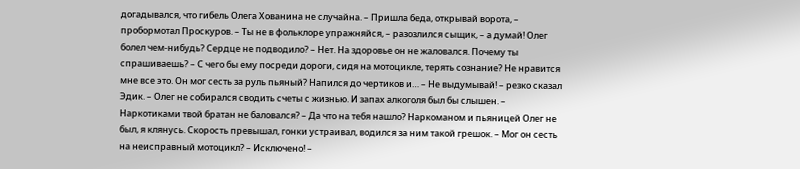догадывался, что гибель Олега Хованина не случайна. – Пришла беда, открывай ворота, – пробормотал Проскуров. – Ты не в фольклоре упражняйся, – разозлился сыщик, – а думай! Олег болел чем-нибудь? Сердце не подводило? – Нет. На здоровье он не жаловался. Почему ты спрашиваешь? – С чего бы ему посреди дороги, сидя на мотоцикле, терять сознание? Не нравится мне все это. Он мог сесть за руль пьяный? Напился до чертиков и… – Не выдумывай! – резко сказал Эдик. – Олег не собирался сводить счеты с жизнью. И запах алкоголя был бы слышен. – Наркотиками твой братан не баловался? – Да что на тебя нашло? Наркоманом и пьяницей Олег не был, я клянусь. Скорость превышал, гонки устраивал, водился за ним такой грешок. – Мог он сесть на неисправный мотоцикл? – Исключено! –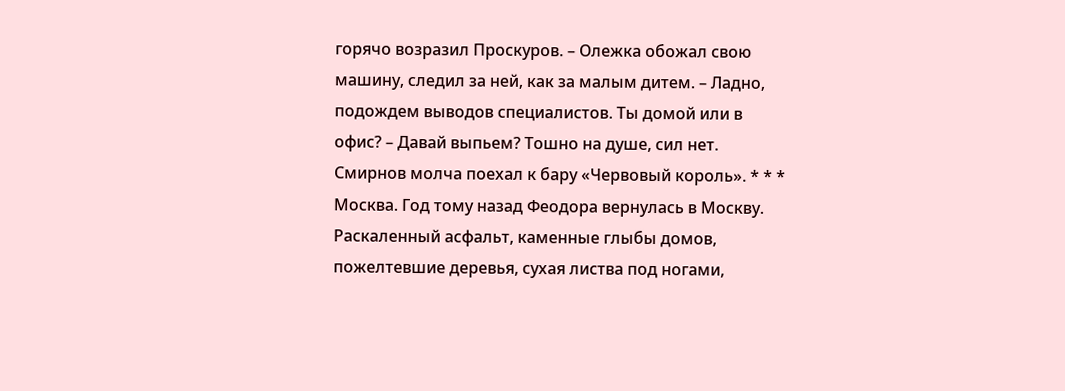горячо возразил Проскуров. – Олежка обожал свою машину, следил за ней, как за малым дитем. – Ладно, подождем выводов специалистов. Ты домой или в офис? – Давай выпьем? Тошно на душе, сил нет. Смирнов молча поехал к бару «Червовый король». * * * Москва. Год тому назад Феодора вернулась в Москву. Раскаленный асфальт, каменные глыбы домов, пожелтевшие деревья, сухая листва под ногами,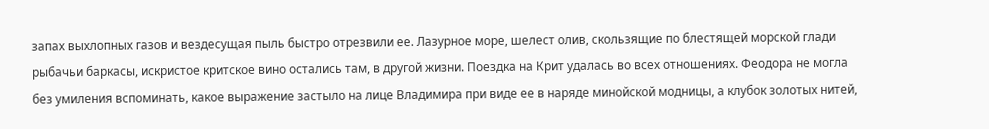запах выхлопных газов и вездесущая пыль быстро отрезвили ее. Лазурное море, шелест олив, скользящие по блестящей морской глади рыбачьи баркасы, искристое критское вино остались там, в другой жизни. Поездка на Крит удалась во всех отношениях. Феодора не могла без умиления вспоминать, какое выражение застыло на лице Владимира при виде ее в наряде минойской модницы, а клубок золотых нитей,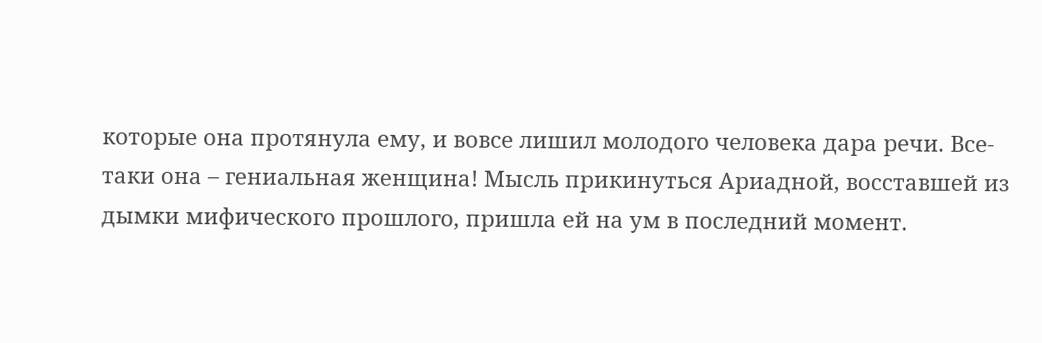которые она протянула ему, и вовсе лишил молодого человека дара речи. Все-таки она – гениальная женщина! Мысль прикинуться Ариадной, восставшей из дымки мифического прошлого, пришла ей на ум в последний момент.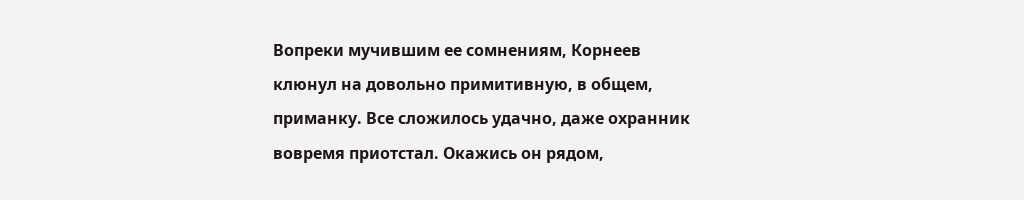Вопреки мучившим ее сомнениям, Корнеев клюнул на довольно примитивную, в общем, приманку. Все сложилось удачно, даже охранник вовремя приотстал. Окажись он рядом,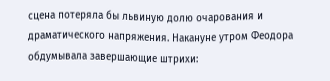сцена потеряла бы львиную долю очарования и драматического напряжения. Накануне утром Феодора обдумывала завершающие штрихи: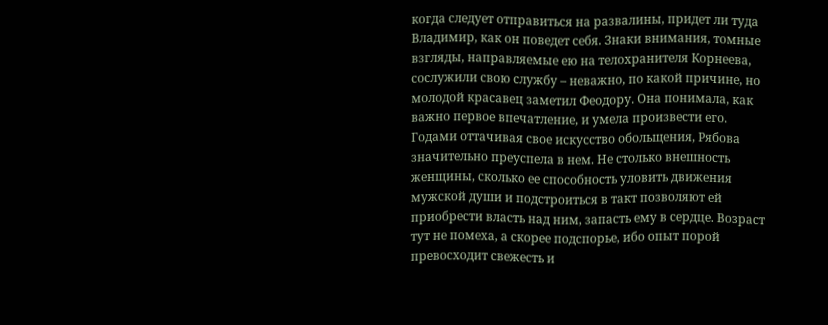когда следует отправиться на развалины, придет ли туда Владимир, как он поведет себя. Знаки внимания, томные взгляды, направляемые ею на телохранителя Корнеева, сослужили свою службу – неважно, по какой причине, но молодой красавец заметил Феодору. Она понимала, как важно первое впечатление, и умела произвести его. Годами оттачивая свое искусство обольщения, Рябова значительно преуспела в нем. Не столько внешность женщины, сколько ее способность уловить движения мужской души и подстроиться в такт позволяют ей приобрести власть над ним, запасть ему в сердце. Возраст тут не помеха, а скорее подспорье, ибо опыт порой превосходит свежесть и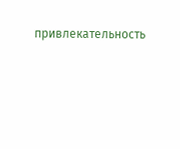привлекательность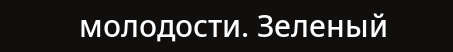молодости. Зеленый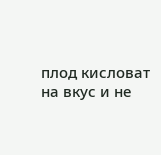плод кисловат на вкус и не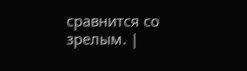сравнится со зрелым. |